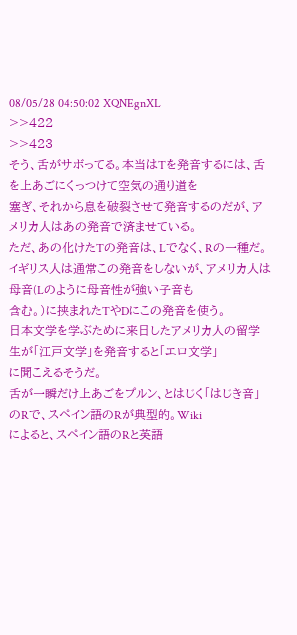08/05/28 04:50:02 XQNEgnXL
>>422
>>423
そう、舌がサボってる。本当はTを発音するには、舌を上あごにくっつけて空気の通り道を
塞ぎ、それから息を破裂させて発音するのだが、アメリカ人はあの発音で済ませている。
ただ、あの化けたTの発音は、Lでなく、Rの一種だ。
イギリス人は通常この発音をしないが、アメリカ人は母音(Lのように母音性が強い子音も
含む。)に挟まれたTやDにこの発音を使う。
日本文学を学ぶために来日したアメリカ人の留学生が「江戸文学」を発音すると「エロ文学」
に聞こえるそうだ。
舌が一瞬だけ上あごをプルン、とはじく「はじき音」のRで、スペイン語のRが典型的。Wiki
によると、スペイン語のRと英語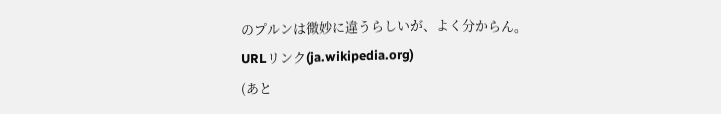のプルンは微妙に違うらしいが、よく分からん。
URLリンク(ja.wikipedia.org)
(あと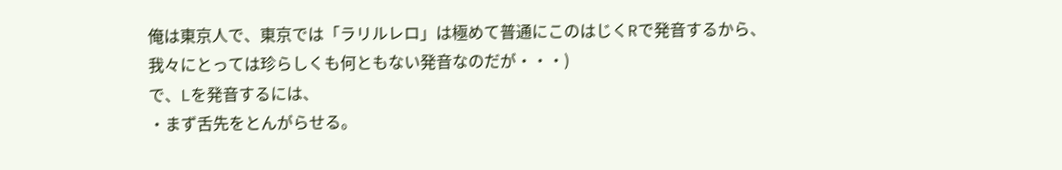俺は東京人で、東京では「ラリルレロ」は極めて普通にこのはじくRで発音するから、
我々にとっては珍らしくも何ともない発音なのだが・・・)
で、Lを発音するには、
・まず舌先をとんがらせる。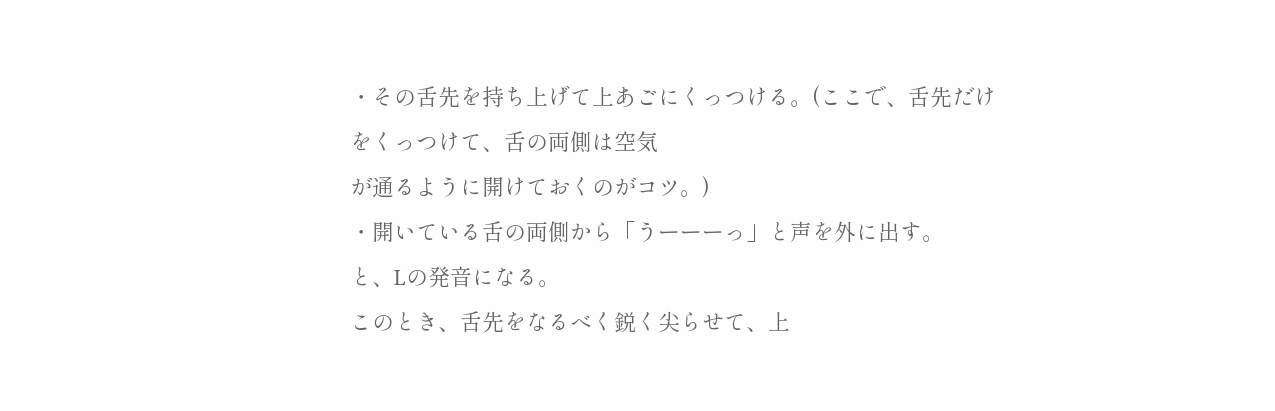・その舌先を持ち上げて上あごにくっつける。(ここで、舌先だけをくっつけて、舌の両側は空気
が通るように開けておくのがコツ。)
・開いている舌の両側から「うーーーっ」と声を外に出す。
と、Lの発音になる。
このとき、舌先をなるべく鋭く尖らせて、上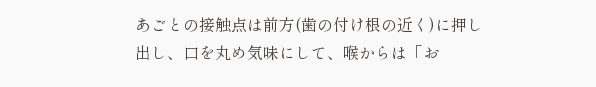あごとの接触点は前方(歯の付け根の近く)に押し
出し、口を丸め気味にして、喉からは「お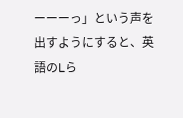ーーーっ」という声を出すようにすると、英語のLら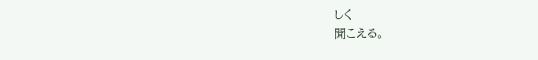しく
聞こえる。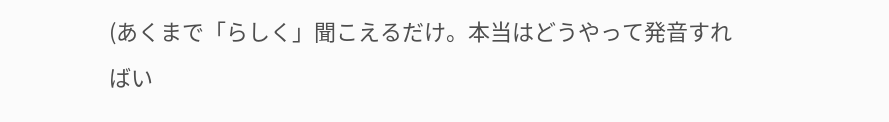(あくまで「らしく」聞こえるだけ。本当はどうやって発音すればい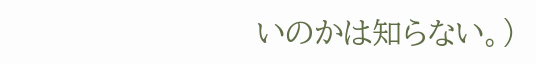いのかは知らない。)